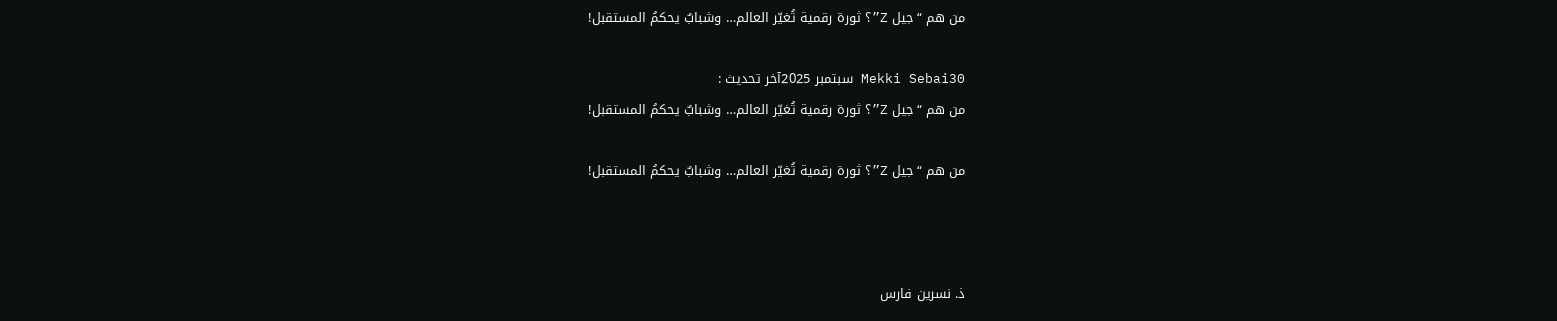من هم “جيل Z”؟ ثورة رقمية تُغيّر العالم… وشبابٌ يحكمُ المستقبل!

Mekki Sebai30 سبتمبر 2025آخر تحديث :
من هم “جيل Z”؟ ثورة رقمية تُغيّر العالم… وشبابٌ يحكمُ المستقبل!

من هم “جيل Z”؟ ثورة رقمية تُغيّر العالم… وشبابٌ يحكمُ المستقبل!



ذ. نسرين فارس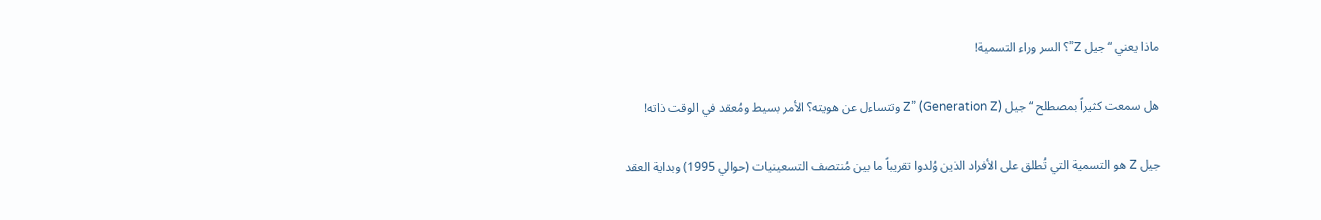ماذا يعني “جيل Z”؟ السر وراء التسمية!

هل سمعت كثيراً بمصطلح “جيل Z” (Generation Z) وتتساءل عن هويته؟ الأمر بسيط ومُعقد في الوقت ذاته!

جيل Z هو التسمية التي تُطلق على الأفراد الذين وُلدوا تقريباً ما بين مُنتصف التسعينيات (حوالي 1995) وبداية العقد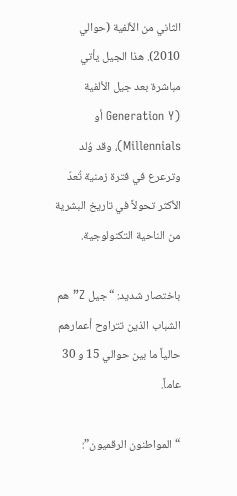الثاني من الألفية (حوالي 2010). هذا الجيل يأتي مباشرة بعد جيل الألفية (Generation Y أو Millennials)، وقد وُلد وترعرع في فترة زمنية تُعدّ الأكثر تحولاً في تاريخ البشرية من الناحية التكنولوجية.

باختصار شديد: “جيل Z” هم الشباب الذين تتراوح أعمارهم حالياً ما بين حوالي 15 و 30 عاماً.

“المواطنون الرقميون”: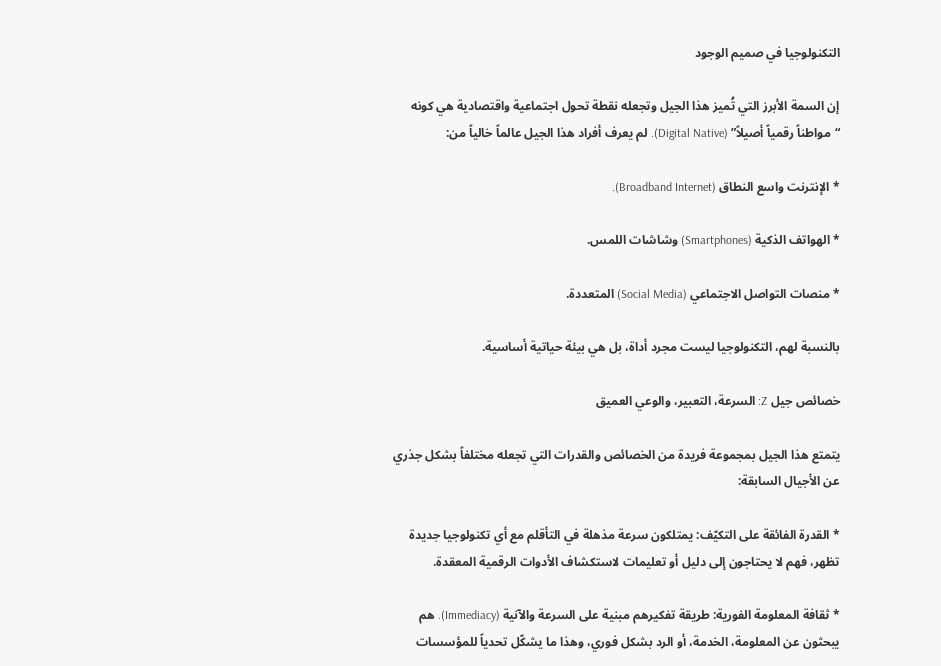التكنولوجيا في صميم الوجود

إن السمة الأبرز التي تُميز هذا الجيل وتجعله نقطة تحول اجتماعية واقتصادية هي كونه “مواطناً رقمياً أصيلاً” (Digital Native). لم يعرف أفراد هذا الجيل عالماً خالياً من:

* الإنترنت واسع النطاق (Broadband Internet).

* الهواتف الذكية (Smartphones) وشاشات اللمس.

* منصات التواصل الاجتماعي (Social Media) المتعددة.

بالنسبة لهم، التكنولوجيا ليست مجرد أداة، بل هي بيئة حياتية أساسية.

خصائص جيل Z: السرعة، التعبير، والوعي العميق

يتمتع هذا الجيل بمجموعة فريدة من الخصائص والقدرات التي تجعله مختلفاً بشكل جذري عن الأجيال السابقة:

* القدرة الفائقة على التكيّف: يمتلكون سرعة مذهلة في التأقلم مع أي تكنولوجيا جديدة تظهر، فهم لا يحتاجون إلى دليل أو تعليمات لاستكشاف الأدوات الرقمية المعقدة.

* ثقافة المعلومة الفورية: طريقة تفكيرهم مبنية على السرعة والآنية (Immediacy). هم يبحثون عن المعلومة، الخدمة، أو الرد بشكل فوري، وهذا ما يشكّل تحدياً للمؤسسات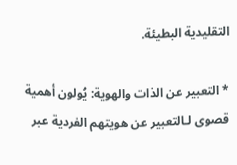التقليدية البطيئة.

* التعبير عن الذات والهوية: يُولون أهمية قصوى لـالتعبير عن هويتهم الفردية عبر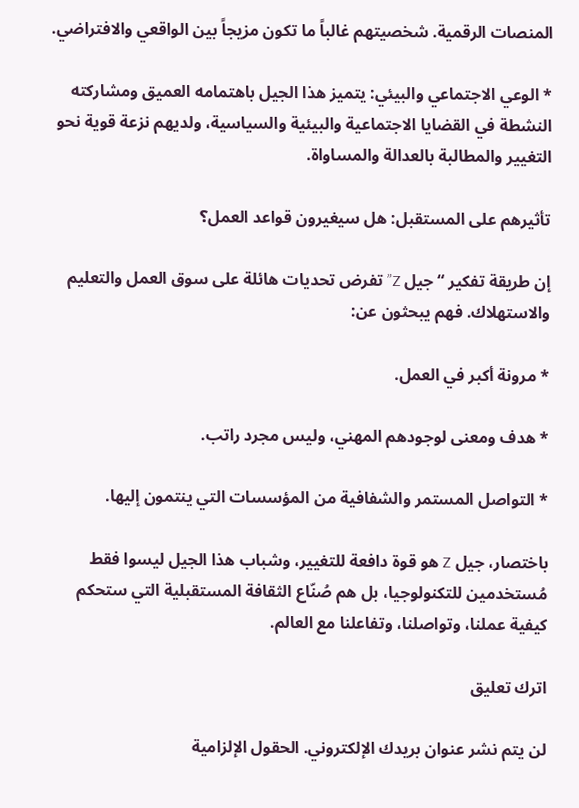المنصات الرقمية. شخصيتهم غالباً ما تكون مزيجاً بين الواقعي والافتراضي.

* الوعي الاجتماعي والبيئي: يتميز هذا الجيل باهتمامه العميق ومشاركته النشطة في القضايا الاجتماعية والبيئية والسياسية، ولديهم نزعة قوية نحو التغيير والمطالبة بالعدالة والمساواة.

تأثيرهم على المستقبل: هل سيغيرون قواعد العمل؟

إن طريقة تفكير “جيل Z” تفرض تحديات هائلة على سوق العمل والتعليم والاستهلاك. فهم يبحثون عن:

* مرونة أكبر في العمل.

* هدف ومعنى لوجودهم المهني، وليس مجرد راتب.

* التواصل المستمر والشفافية من المؤسسات التي ينتمون إليها.

باختصار، جيل Z هو قوة دافعة للتغيير، وشباب هذا الجيل ليسوا فقط مُستخدمين للتكنولوجيا، بل هم صُنّاع الثقافة المستقبلية التي ستحكم كيفية عملنا، وتواصلنا، وتفاعلنا مع العالم.

اترك تعليق

لن يتم نشر عنوان بريدك الإلكتروني. الحقول الإلزامية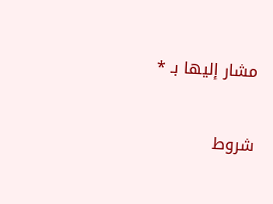مشار إليها بـ *


شروط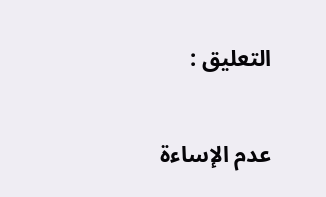التعليق :

عدم الإساءة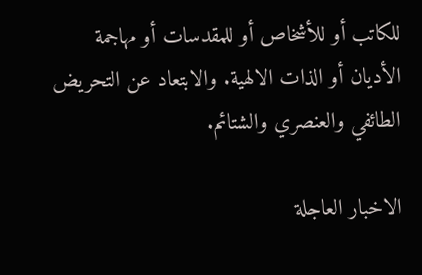للكاتب أو للأشخاص أو للمقدسات أو مهاجمة الأديان أو الذات الالهية. والابتعاد عن التحريض الطائفي والعنصري والشتائم.

الاخبار العاجلة